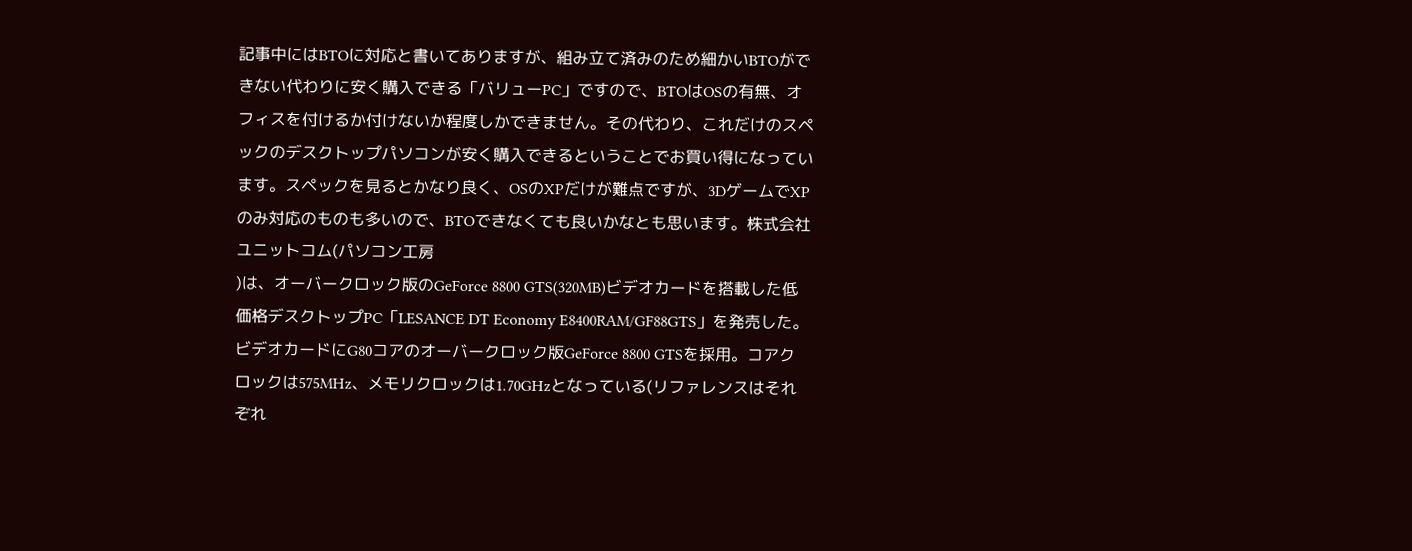記事中にはBTOに対応と書いてありますが、組み立て済みのため細かいBTOができない代わりに安く購入できる「バリューPC」ですので、BTOはOSの有無、オフィスを付けるか付けないか程度しかできません。その代わり、これだけのスペックのデスクトップパソコンが安く購入できるということでお買い得になっています。スペックを見るとかなり良く、OSのXPだけが難点ですが、3DゲームでXPのみ対応のものも多いので、BTOできなくても良いかなとも思います。株式会社ユニットコム(パソコン工房
)は、オーバークロック版のGeForce 8800 GTS(320MB)ビデオカードを搭載した低価格デスクトップPC「LESANCE DT Economy E8400RAM/GF88GTS」を発売した。
ビデオカードにG80コアのオーバークロック版GeForce 8800 GTSを採用。コアクロックは575MHz、メモリクロックは1.70GHzとなっている(リファレンスはそれぞれ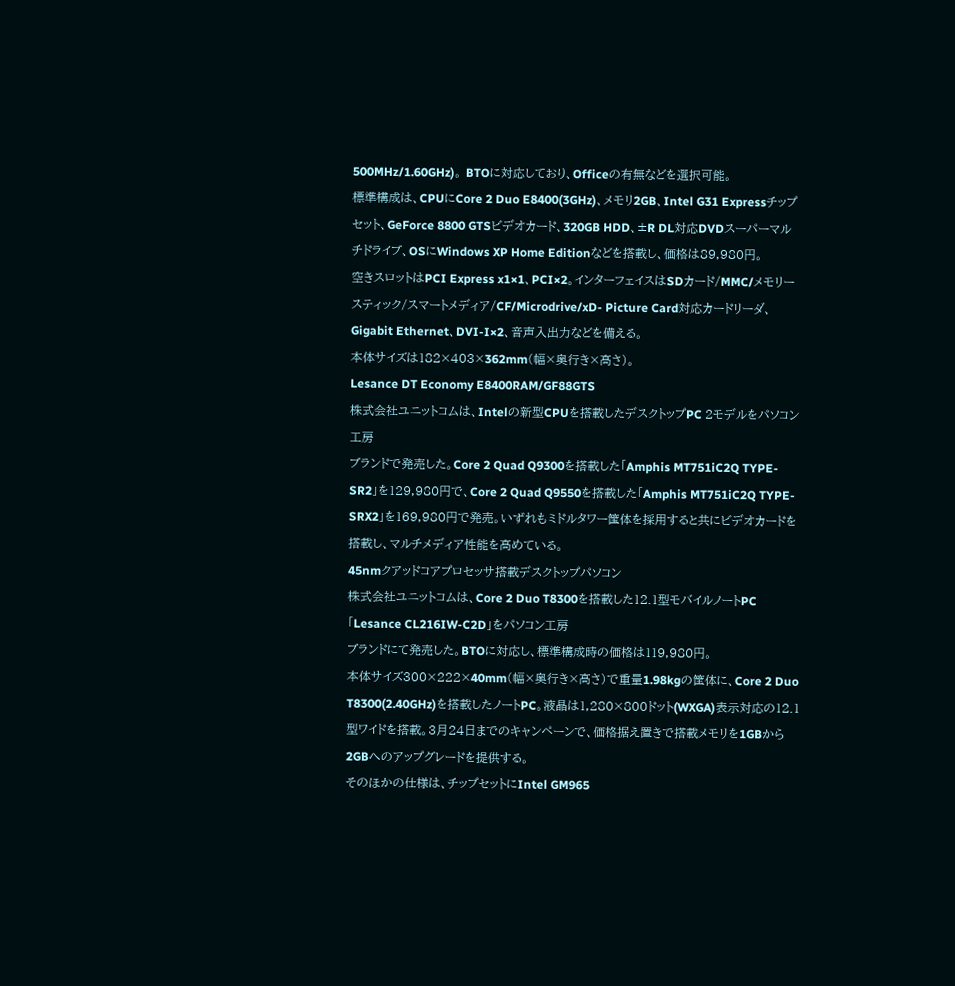500MHz/1.60GHz)。 BTOに対応しており、Officeの有無などを選択可能。
標準構成は、CPUにCore 2 Duo E8400(3GHz)、メモリ2GB、Intel G31 Expressチップセット、GeForce 8800 GTSビデオカード、320GB HDD、±R DL対応DVDスーパーマルチドライブ、OSにWindows XP Home Editionなどを搭載し、価格は89,980円。
空きスロットはPCI Express x1×1、PCI×2。インターフェイスはSDカード/MMC/メモリースティック/スマートメディア/CF/Microdrive/xD- Picture Card対応カードリーダ、Gigabit Ethernet、DVI-I×2、音声入出力などを備える。
本体サイズは182×403×362mm(幅×奥行き×高さ)。
Lesance DT Economy E8400RAM/GF88GTS
株式会社ユニットコムは、Intelの新型CPUを搭載したデスクトップPC 2モデルをパソコン工房
ブランドで発売した。Core 2 Quad Q9300を搭載した「Amphis MT751iC2Q TYPE-SR2」を129,980円で、Core 2 Quad Q9550を搭載した「Amphis MT751iC2Q TYPE-SRX2」を169,980円で発売。いずれもミドルタワー筺体を採用すると共にビデオカードを搭載し、マルチメディア性能を高めている。
45nmクアッドコアプロセッサ搭載デスクトップパソコン
株式会社ユニットコムは、Core 2 Duo T8300を搭載した12.1型モバイルノートPC「Lesance CL216IW-C2D」をパソコン工房
ブランドにて発売した。BTOに対応し、標準構成時の価格は119,980円。
本体サイズ300×222×40mm(幅×奥行き×高さ)で重量1.98kgの筐体に、Core 2 Duo T8300(2.40GHz)を搭載したノートPC。液晶は1,280×800ドット(WXGA)表示対応の12.1型ワイドを搭載。3月24日までのキャンペーンで、価格据え置きで搭載メモリを1GBから2GBへのアップグレードを提供する。
そのほかの仕様は、チップセットにIntel GM965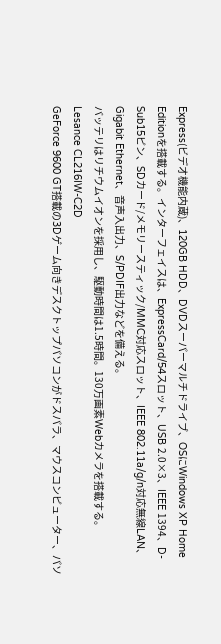Express(ビデオ機能内蔵)、120GB HDD、DVDスーパーマルチドライブ、OSにWindows XP Home Editionを搭載する。インターフェイスは、ExpressCard/54スロット、USB 2.0×3、IEEE 1394、D-Sub15ピン、SDカード/メモリースティック/MMC対応スロット、IEEE 802.11a/g/n対応無線LAN、Gigabit Ethernet、音声入出力、S/PDIF出力などを備える。
バッテリはリチウムイオンを採用し、駆動時間は1.5時間。130万画素Webカメラを搭載する。
Lesance CL216IW-C2D
GeForce 9600 GT搭載の3Dゲーム向きデスクトップパソコンがドスパラ、マウスコンピューター、パソ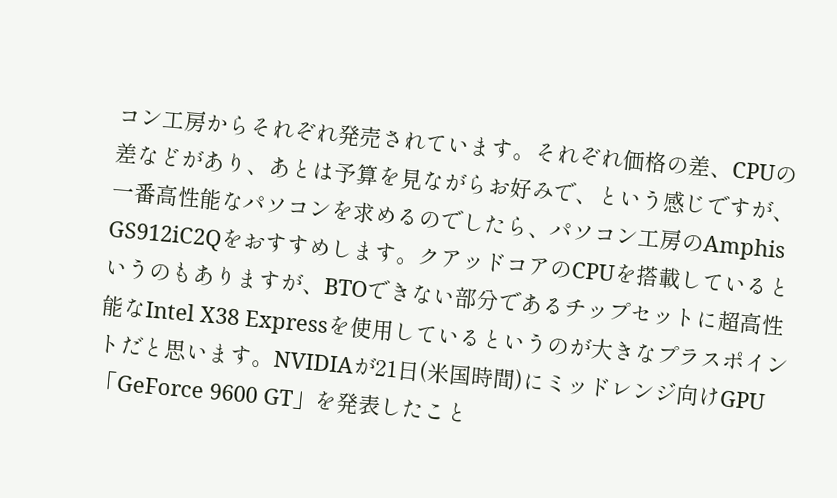コン工房からそれぞれ発売されています。それぞれ価格の差、CPUの差などがあり、あとは予算を見ながらお好みで、という感じですが、一番高性能なパソコンを求めるのでしたら、パソコン工房のAmphis GS912iC2Qをおすすめします。クアッドコアのCPUを搭載しているというのもありますが、BTOできない部分であるチップセットに超高性能なIntel X38 Expressを使用しているというのが大きなプラスポイントだと思います。NVIDIAが21日(米国時間)にミッドレンジ向けGPU「GeForce 9600 GT」を発表したこと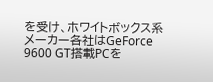を受け、ホワイトボックス系メーカー各社はGeForce 9600 GT搭載PCを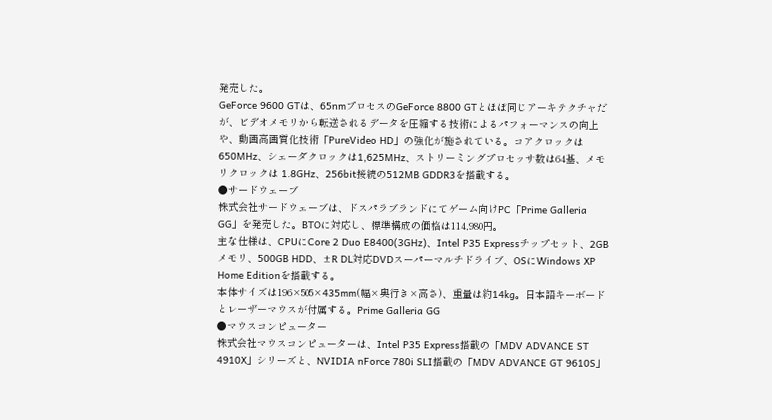発売した。
GeForce 9600 GTは、65nmプロセスのGeForce 8800 GTとほぼ同じアーキテクチャだが、ビデオメモリから転送されるデータを圧縮する技術によるパフォーマンスの向上や、動画高画質化技術「PureVideo HD」の強化が施されている。コアクロックは650MHz、シェーダクロックは1,625MHz、ストリーミングプロセッサ数は64基、メモリクロックは 1.8GHz、256bit接続の512MB GDDR3を搭載する。
●サードウェーブ
株式会社サードウェーブは、ドスパラブランドにてゲーム向けPC「Prime Galleria GG」を発売した。BTOに対応し、標準構成の価格は114,980円。
主な仕様は、CPUにCore 2 Duo E8400(3GHz)、Intel P35 Expressチップセット、2GB メモリ、500GB HDD、±R DL対応DVDスーパーマルチドライブ、OSにWindows XP Home Editionを搭載する。
本体サイズは196×505×435mm(幅×奥行き×高さ)、重量は約14kg。日本語キーボードとレーザーマウスが付属する。Prime Galleria GG
●マウスコンピューター
株式会社マウスコンピューターは、Intel P35 Express搭載の「MDV ADVANCE ST 4910X」シリーズと、NVIDIA nForce 780i SLI搭載の「MDV ADVANCE GT 9610S」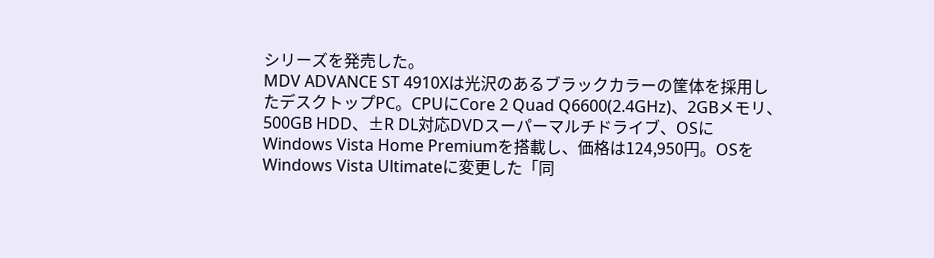シリーズを発売した。
MDV ADVANCE ST 4910Xは光沢のあるブラックカラーの筐体を採用したデスクトップPC。CPUにCore 2 Quad Q6600(2.4GHz)、2GBメモリ、500GB HDD、±R DL対応DVDスーパーマルチドライブ、OSにWindows Vista Home Premiumを搭載し、価格は124,950円。OSをWindows Vista Ultimateに変更した「同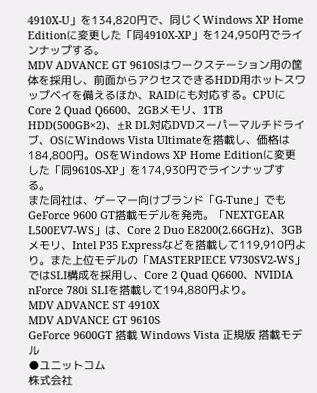4910X-U」を134,820円で、同じくWindows XP Home Editionに変更した「同4910X-XP」を124,950円でラインナップする。
MDV ADVANCE GT 9610Sはワークステーション用の筐体を採用し、前面からアクセスできるHDD用ホットスワップベイを備えるほか、RAIDにも対応する。CPUに Core 2 Quad Q6600、2GBメモリ、1TB HDD(500GB×2)、±R DL対応DVDスーパーマルチドライブ、OSにWindows Vista Ultimateを搭載し、価格は184,800円。OSをWindows XP Home Editionに変更した「同9610S-XP」を174,930円でラインナップする。
また同社は、ゲーマー向けブランド「G-Tune」でもGeForce 9600 GT搭載モデルを発売。「NEXTGEAR L500EV7-WS」は、Core 2 Duo E8200(2.66GHz)、3GBメモリ、Intel P35 Expressなどを搭載して119,910円より。また上位モデルの「MASTERPIECE V730SV2-WS」ではSLI構成を採用し、Core 2 Quad Q6600、NVIDIA nForce 780i SLIを搭載して194,880円より。
MDV ADVANCE ST 4910X
MDV ADVANCE GT 9610S
GeForce 9600GT 搭載 Windows Vista 正規版 搭載モデル
●ユニットコム
株式会社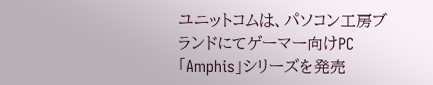ユニットコムは、パソコン工房ブランドにてゲーマー向けPC「Amphis」シリーズを発売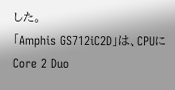した。
「Amphis GS712iC2D」は、CPUにCore 2 Duo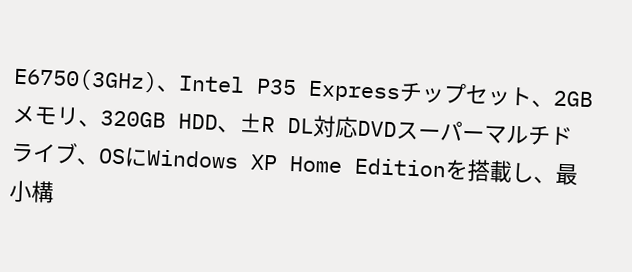E6750(3GHz)、Intel P35 Expressチップセット、2GBメモリ、320GB HDD、±R DL対応DVDスーパーマルチドライブ、OSにWindows XP Home Editionを搭載し、最小構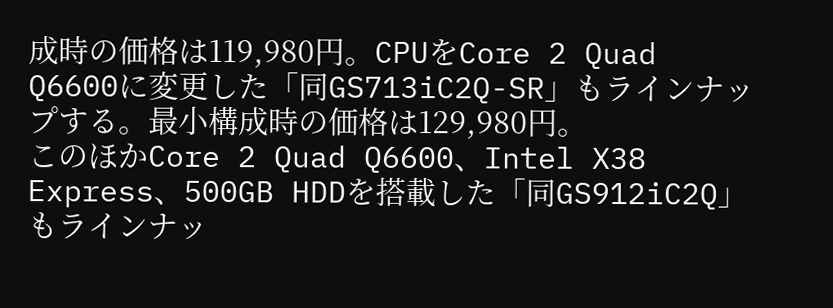成時の価格は119,980円。CPUをCore 2 Quad Q6600に変更した「同GS713iC2Q-SR」もラインナップする。最小構成時の価格は129,980円。
このほかCore 2 Quad Q6600、Intel X38 Express、500GB HDDを搭載した「同GS912iC2Q」もラインナッ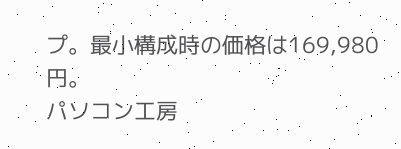プ。最小構成時の価格は169,980円。
パソコン工房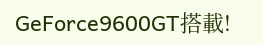GeForce9600GT搭載!